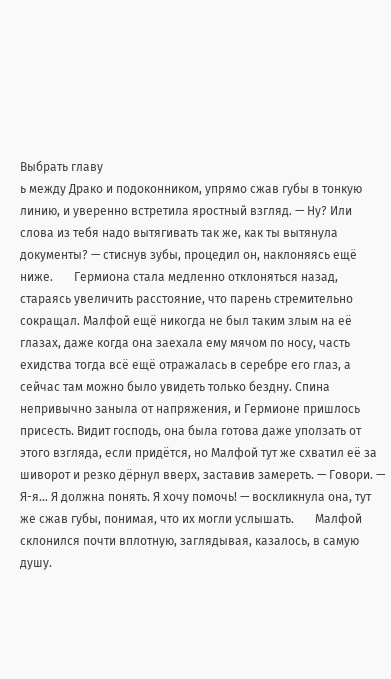Выбрать главу
ь между Драко и подоконником, упрямо сжав губы в тонкую линию, и уверенно встретила яростный взгляд. — Ну? Или слова из тебя надо вытягивать так же, как ты вытянула документы? — стиснув зубы, процедил он, наклоняясь ещё ниже.       Гермиона стала медленно отклоняться назад, стараясь увеличить расстояние, что парень стремительно сокращал. Малфой ещё никогда не был таким злым на её глазах, даже когда она заехала ему мячом по носу, часть ехидства тогда всё ещё отражалась в серебре его глаз, а сейчас там можно было увидеть только бездну. Спина непривычно заныла от напряжения, и Гермионе пришлось присесть. Видит господь, она была готова даже уползать от этого взгляда, если придётся, но Малфой тут же схватил её за шиворот и резко дёрнул вверх, заставив замереть. — Говори. — Я-я… Я должна понять. Я хочу помочь! — воскликнула она, тут же сжав губы, понимая, что их могли услышать.       Малфой склонился почти вплотную, заглядывая, казалось, в самую душу.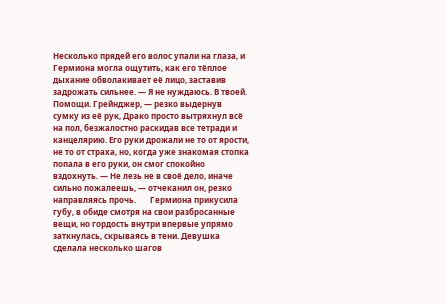Несколько прядей его волос упали на глаза, и Гермиона могла ощутить, как его тёплое дыхание обволакивает её лицо, заставив задрожать сильнее. — Я не нуждаюсь. В твоей. Помощи. Грейнджер, — резко выдернув сумку из её рук, Драко просто вытряхнул всё на пол, безжалостно раскидав все тетради и канцелярию. Его руки дрожали не то от ярости, не то от страха, но, когда уже знакомая стопка попала в его руки, он смог спокойно вздохнуть. — Не лезь не в своё дело, иначе сильно пожалеешь, — отчеканил он, резко направляясь прочь.       Гермиона прикусила губу, в обиде смотря на свои разбросанные вещи, но гордость внутри впервые упрямо заткнулась, скрываясь в тени. Девушка сделала несколько шагов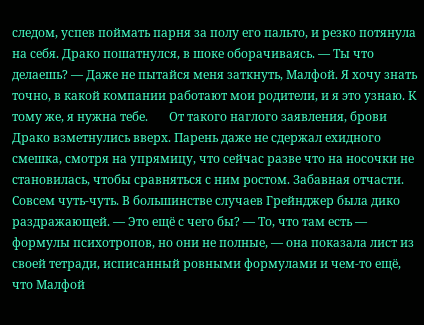следом, успев поймать парня за полу его пальто, и резко потянула на себя. Драко пошатнулся, в шоке оборачиваясь. — Ты что делаешь? — Даже не пытайся меня заткнуть, Малфой. Я хочу знать точно, в какой компании работают мои родители, и я это узнаю. К тому же, я нужна тебе.       От такого наглого заявления, брови Драко взметнулись вверх. Парень даже не сдержал ехидного смешка, смотря на упрямицу, что сейчас разве что на носочки не становилась, чтобы сравняться с ним ростом. Забавная отчасти. Совсем чуть-чуть. В большинстве случаев Грейнджер была дико раздражающей. — Это ещё с чего бы? — То, что там есть — формулы психотропов, но они не полные, — она показала лист из своей тетради, исписанный ровными формулами и чем-то ещё, что Малфой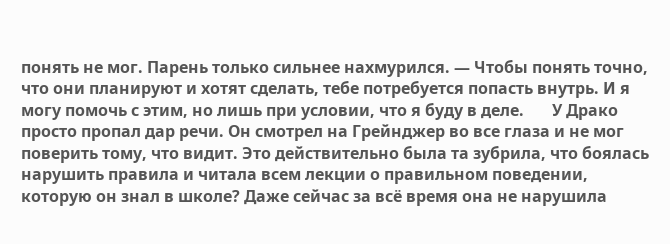понять не мог. Парень только сильнее нахмурился. — Чтобы понять точно, что они планируют и хотят сделать, тебе потребуется попасть внутрь. И я могу помочь с этим, но лишь при условии, что я буду в деле.       У Драко просто пропал дар речи. Он смотрел на Грейнджер во все глаза и не мог поверить тому, что видит. Это действительно была та зубрила, что боялась нарушить правила и читала всем лекции о правильном поведении, которую он знал в школе? Даже сейчас за всё время она не нарушила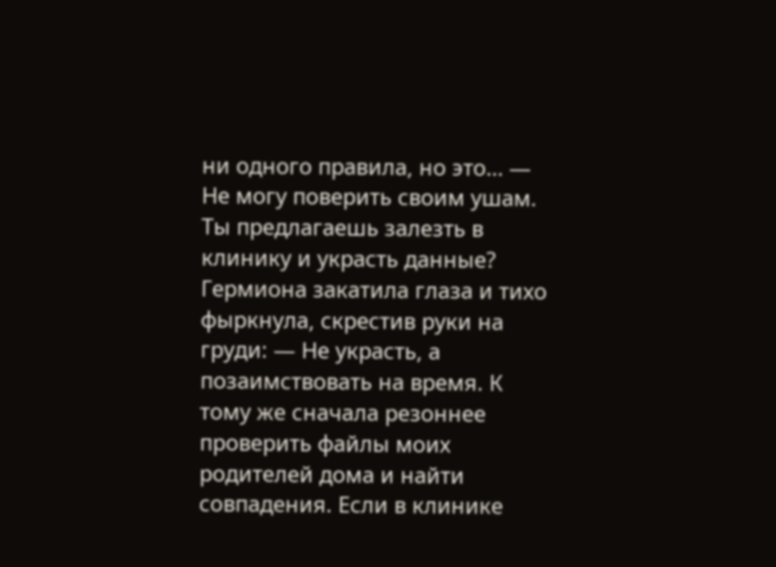ни одного правила, но это… — Не могу поверить своим ушам. Ты предлагаешь залезть в клинику и украсть данные?       Гермиона закатила глаза и тихо фыркнула, скрестив руки на груди: — Не украсть, а позаимствовать на время. К тому же сначала резоннее проверить файлы моих родителей дома и найти совпадения. Если в клинике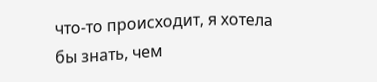что-то происходит, я хотела бы знать, чем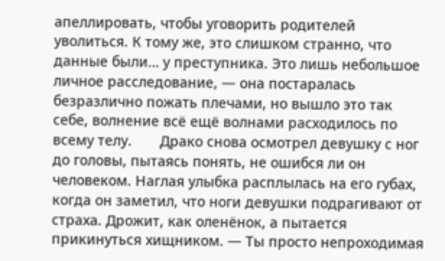апеллировать, чтобы уговорить родителей уволиться. К тому же, это слишком странно, что данные были… у преступника. Это лишь небольшое личное расследование, — она постаралась безразлично пожать плечами, но вышло это так себе, волнение всё ещё волнами расходилось по всему телу.       Драко снова осмотрел девушку с ног до головы, пытаясь понять, не ошибся ли он человеком. Наглая улыбка расплылась на его губах, когда он заметил, что ноги девушки подрагивают от страха. Дрожит, как оленёнок, а пытается прикинуться хищником. — Ты просто непроходимая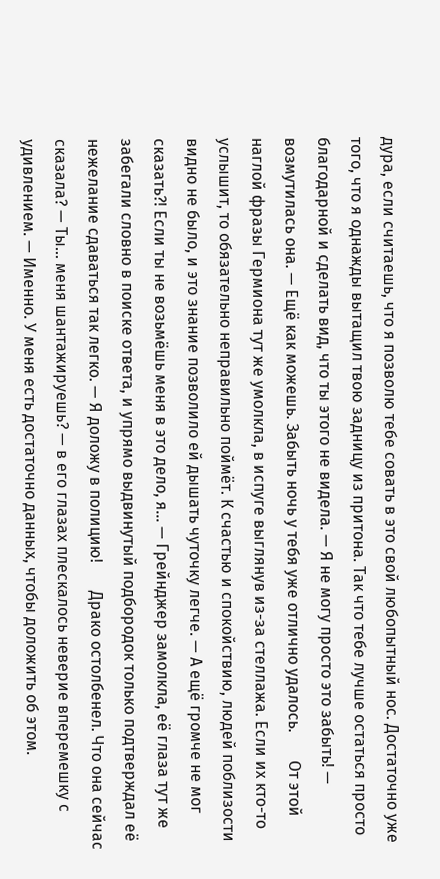дура, если считаешь, что я позволю тебе совать в это свой любопытный нос. Достаточно уже того, что я однажды вытащил твою задницу из притона. Так что тебе лучше остаться просто благодарной и сделать вид, что ты этого не видела. — Я не могу просто это забыть! — возмутилась она. — Ещё как можешь. Забыть ночь у тебя уже отлично удалось.       От этой наглой фразы Гермиона тут же умолкла, в испуге выглянув из-за стеллажа. Если их кто-то услышит, то обязательно неправильно поймёт. К счастью и спокойствию, людей поблизости видно не было, и это знание позволило ей дышать чуточку легче. — А ещё громче не мог сказать?! Если ты не возьмёшь меня в это дело, я… — Грейнджер замолкла, её глаза тут же забегали словно в поиске ответа, и упрямо выдвинутый подбородок только подтверждал её нежелание сдаваться так легко. — Я доложу в полицию!       Драко остолбенел. Что она сейчас сказала? — Ты… меня шантажируешь? — в его глазах плескалось неверие вперемешку с удивлением. — Именно. У меня есть достаточно данных, чтобы доложить об этом.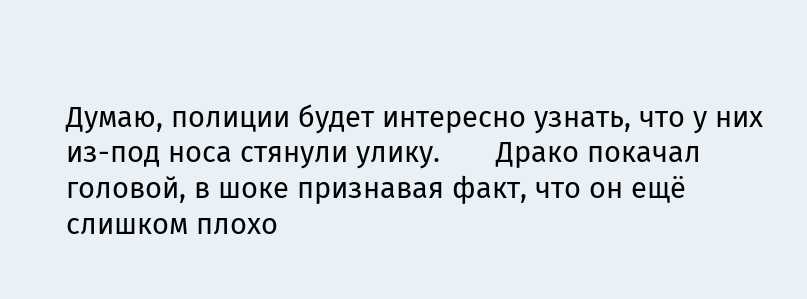Думаю, полиции будет интересно узнать, что у них из-под носа стянули улику.       Драко покачал головой, в шоке признавая факт, что он ещё слишком плохо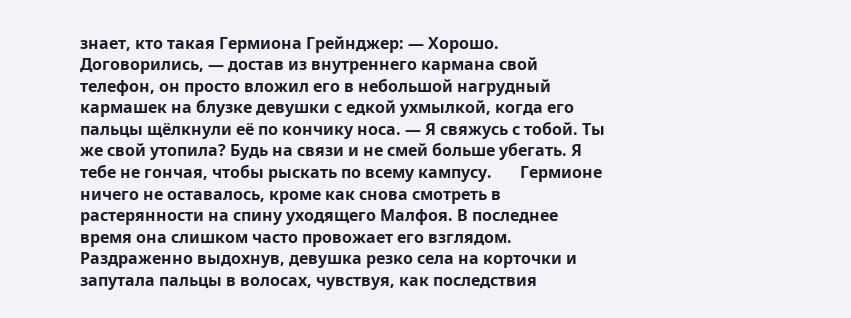знает, кто такая Гермиона Грейнджер: — Хорошо. Договорились, — достав из внутреннего кармана свой телефон, он просто вложил его в небольшой нагрудный кармашек на блузке девушки с едкой ухмылкой, когда его пальцы щёлкнули её по кончику носа. — Я свяжусь с тобой. Ты же свой утопила? Будь на связи и не смей больше убегать. Я тебе не гончая, чтобы рыскать по всему кампусу.       Гермионе ничего не оставалось, кроме как снова смотреть в растерянности на спину уходящего Малфоя. В последнее время она слишком часто провожает его взглядом. Раздраженно выдохнув, девушка резко села на корточки и запутала пальцы в волосах, чувствуя, как последствия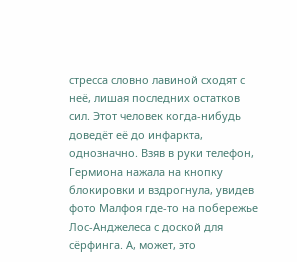стресса словно лавиной сходят с неё, лишая последних остатков сил. Этот человек когда-нибудь доведёт её до инфаркта, однозначно. Взяв в руки телефон, Гермиона нажала на кнопку блокировки и вздрогнула, увидев фото Малфоя где-то на побережье Лос-Анджелеса с доской для сёрфинга. А, может, это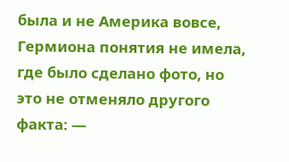была и не Америка вовсе, Гермиона понятия не имела, где было сделано фото, но это не отменяло другого факта: —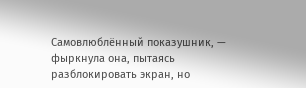Самовлюблённый показушник, — фыркнула она, пытаясь разблокировать экран, но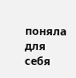поняла для себя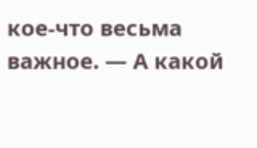кое-что весьма важное. — А какой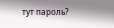тут пароль?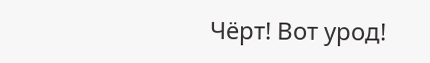Чёрт! Вот урод!